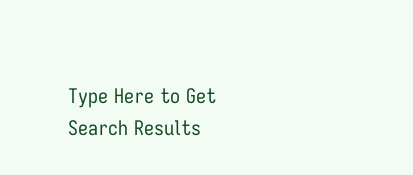Type Here to Get Search Results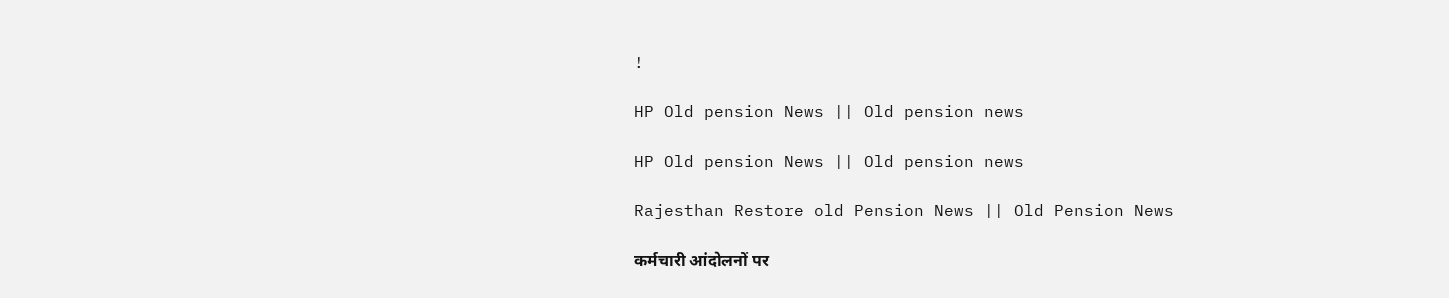!

HP Old pension News || Old pension news

HP Old pension News || Old pension news

Rajesthan Restore old Pension News || Old Pension News

कर्मचारी आंदोलनों पर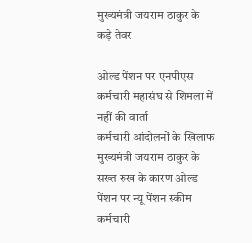मुख्यमंत्री जयराम ठाकुर के कड़े तेवर

ओल्ड पेंशन पर एनपीएस कर्मचारी महासंघ से शिमला में नहीं की वार्ता
कर्मचारी आंदोलनों के खिलाफ मुख्यमंत्री जयराम ठाकुर के सख्त रुख के कारण ओल्ड पेंशन पर न्यू पेंशन स्कीम कर्मचारी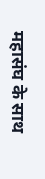महासंघ के साथ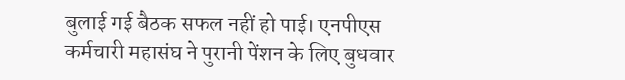बुलाई गई बैठक सफल नहीं हो पाई। एनपीएस कर्मचारी महासंघ ने पुरानी पेंशन के लिए बुधवार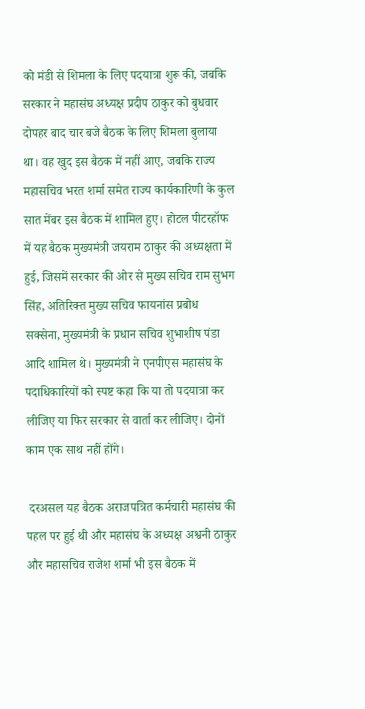को मंडी से शिमला के लिए पदयात्रा शुरू की, जबकि सरकार ने महासंघ अध्यक्ष प्रदीप ठाकुर को बुधवार दोपहर बाद चार बजे बैठक के लिए शिमला बुलाया था। वह खुद इस बैठक में नहीं आए, जबकि राज्य महासचिव भरत शर्मा समेत राज्य कार्यकारिणी के कुल सात मेंबर इस बैठक में शामिल हुए। होटल पीटरहॉफ में यह बैठक मुख्यमंत्री जयराम ठाकुर की अध्यक्षता में हुई, जिसमें सरकार की ओर से मुख्य सचिव राम सुभग सिंह, अतिरिक्त मुख्य सचिव फायनांस प्रबोध सक्सेना, मुख्यमंत्री के प्रधान सचिव शुभाशीष पंडा आदि शामिल थे। मुख्यमंत्री ने एनपीएस महासंघ के पदाधिकारियों को स्पष्ट कहा कि या तो पदयात्रा कर लीजिए या फिर सरकार से वार्ता कर लीजिए। दोनों काम एक साथ नहीं होंगे।

 दरअसल यह बैठक अराजपत्रित कर्मचारी महासंघ की पहल पर हुई थी और महासंघ के अध्यक्ष अश्वनी ठाकुर और महासचिव राजेश शर्मा भी इस बैठक में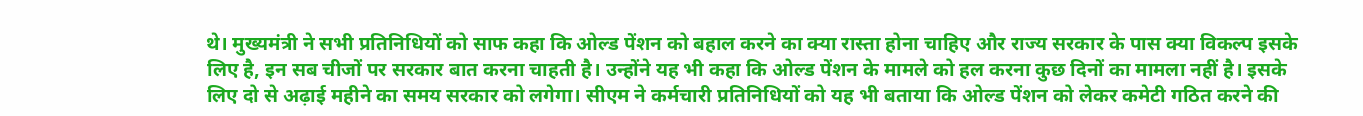थे। मुख्यमंत्री ने सभी प्रतिनिधियों को साफ कहा कि ओल्ड पेंशन को बहाल करने का क्या रास्ता होना चाहिए और राज्य सरकार के पास क्या विकल्प इसके लिए है, इन सब चीजों पर सरकार बात करना चाहती है। उन्होंने यह भी कहा कि ओल्ड पेंशन के मामले को हल करना कुछ दिनों का मामला नहीं है। इसके लिए दो से अढ़ाई महीने का समय सरकार को लगेगा। सीएम ने कर्मचारी प्रतिनिधियों को यह भी बताया कि ओल्ड पेंशन को लेकर कमेटी गठित करने की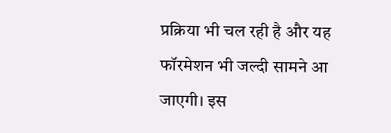प्रक्रिया भी चल रही है और यह फॉरमेशन भी जल्दी सामने आ जाएगी। इस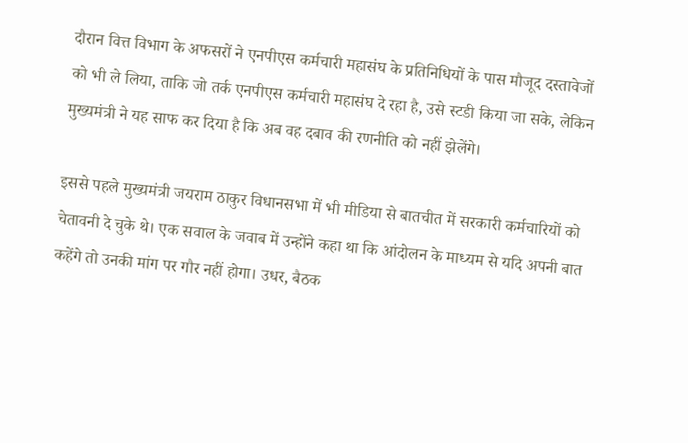दौरान वित्त विभाग के अफसरों ने एनपीएस कर्मचारी महासंघ के प्रतिनिधियों के पास मौजूद दस्तावेजों को भी ले लिया, ताकि जो तर्क एनपीएस कर्मचारी महासंघ दे रहा है, उसे स्टडी किया जा सके, लेकिन मुख्यमंत्री ने यह साफ कर दिया है कि अब वह दबाव की रणनीति को नहीं झेलेंगे।

इससे पहले मुख्यमंत्री जयराम ठाकुर विधानसभा में भी मीडिया से बातचीत में सरकारी कर्मचारियों को चेतावनी दे चुके थे। एक सवाल के जवाब में उन्होंने कहा था कि आंदोलन के माध्यम से यदि अपनी बात कहेंगे तो उनकी मांग पर गौर नहीं होगा। उधर, बैठक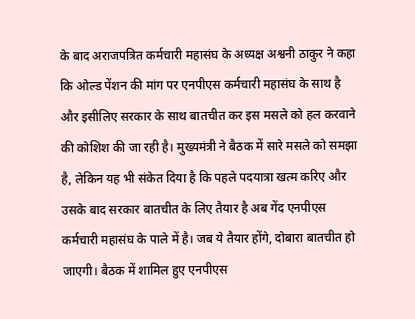के बाद अराजपत्रित कर्मचारी महासंघ के अध्यक्ष अश्वनी ठाकुर ने कहा कि ओल्ड पेंशन की मांग पर एनपीएस कर्मचारी महासंघ के साथ है और इसीलिए सरकार के साथ बातचीत कर इस मसले को हल करवाने की कोशिश की जा रही है। मुख्यमंत्री ने बैठक में सारे मसले को समझा है, लेकिन यह भी संकेत दिया है कि पहले पदयात्रा खत्म करिए और उसके बाद सरकार बातचीत के लिए तैयार है अब गेंद एनपीएस कर्मचारी महासंघ के पाले में है। जब ये तैयार होंगे, दोबारा बातचीत हो जाएगी। बैठक में शामिल हुए एनपीएस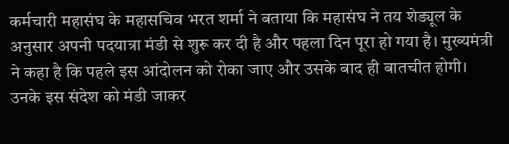कर्मचारी महासंघ के महासचिव भरत शर्मा ने बताया कि महासंघ ने तय शेड्यूल के अनुसार अपनी पदयात्रा मंडी से शुरू कर दी है और पहला दिन पूरा हो गया है। मुख्यमंत्री ने कहा है कि पहले इस आंदोलन को रोका जाए और उसके बाद ही बातचीत होगी। उनके इस संदेश को मंडी जाकर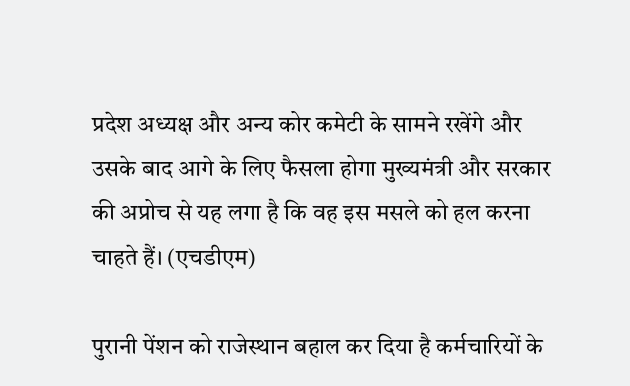प्रदेश अध्यक्ष और अन्य कोर कमेटी के सामने रखेंगे और उसके बाद आगे के लिए फैसला होगा मुख्यमंत्री और सरकार की अप्रोच से यह लगा है कि वह इस मसले को हल करना चाहते हैं। (एचडीएम)

पुरानी पेंशन को राजेस्थान बहाल कर दिया है कर्मचारियों के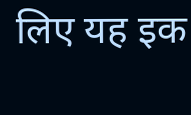लिए यह इक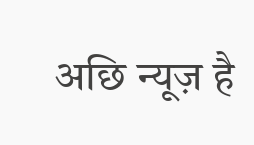अछि न्यूज़ है